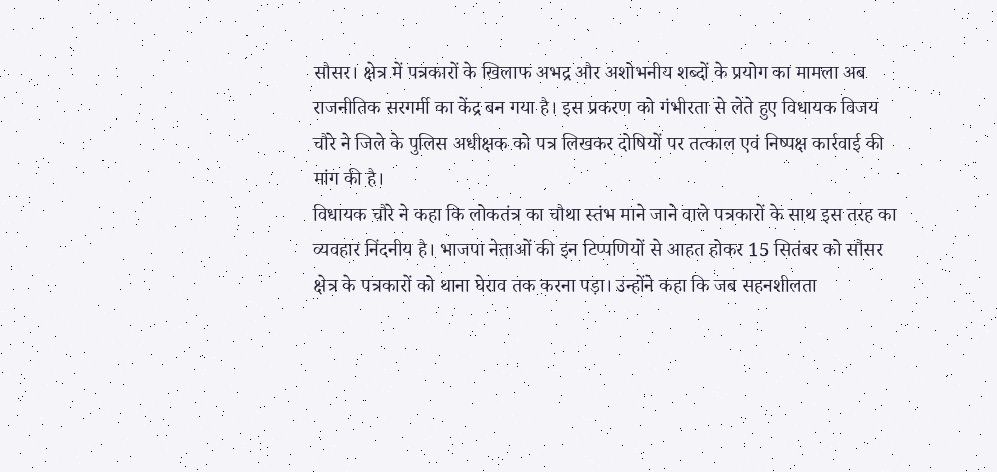सौसर। क्षेत्र में पत्रकारों के खिलाफ अभद्र और अशोभनीय शब्दों के प्रयोग का मामला अब राजनीतिक सरगर्मी का केंद्र बन गया है। इस प्रकरण को गंभीरता से लेते हुए विधायक विजय चौरे ने जिले के पुलिस अधीक्षक को पत्र लिखकर दोषियों पर तत्काल एवं निष्पक्ष कार्रवाई की मांग की है।
विधायक चौरे ने कहा कि लोकतंत्र का चौथा स्तंभ माने जाने वाले पत्रकारों के साथ इस तरह का व्यवहार निंदनीय है। भाजपा नेताओं की इन टिप्पणियों से आहत होकर 15 सितंबर को सौसर क्षेत्र के पत्रकारों को थाना घेराव तक करना पड़ा। उन्होंने कहा कि जब सहनशीलता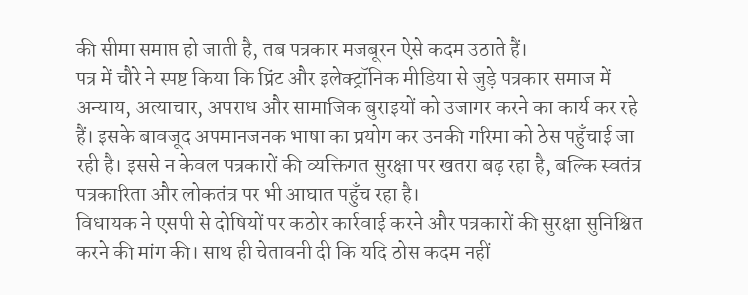की सीमा समाप्त हो जाती है, तब पत्रकार मजबूरन ऐसे कदम उठाते हैं।
पत्र में चौरे ने स्पष्ट किया कि प्रिंट और इलेक्ट्रॉनिक मीडिया से जुड़े पत्रकार समाज में अन्याय, अत्याचार, अपराध और सामाजिक बुराइयों को उजागर करने का कार्य कर रहे हैं। इसके बावजूद अपमानजनक भाषा का प्रयोग कर उनकी गरिमा को ठेस पहुँचाई जा रही है। इससे न केवल पत्रकारों की व्यक्तिगत सुरक्षा पर खतरा बढ़ रहा है, बल्कि स्वतंत्र पत्रकारिता और लोकतंत्र पर भी आघात पहुँच रहा है।
विधायक ने एसपी से दोषियों पर कठोर कार्रवाई करने और पत्रकारों की सुरक्षा सुनिश्चित करने की मांग की। साथ ही चेतावनी दी कि यदि ठोस कदम नहीं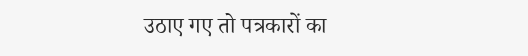उठाए गए तो पत्रकारों का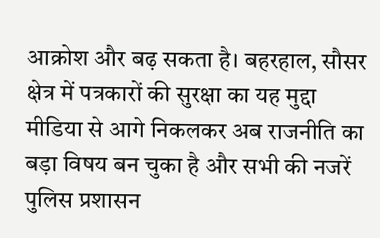आक्रोश और बढ़ सकता है। बहरहाल, सौसर क्षेत्र में पत्रकारों की सुरक्षा का यह मुद्दा मीडिया से आगे निकलकर अब राजनीति का बड़ा विषय बन चुका है और सभी की नजरें पुलिस प्रशासन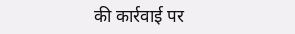की कार्रवाई पर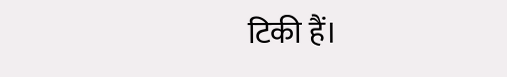टिकी हैं।